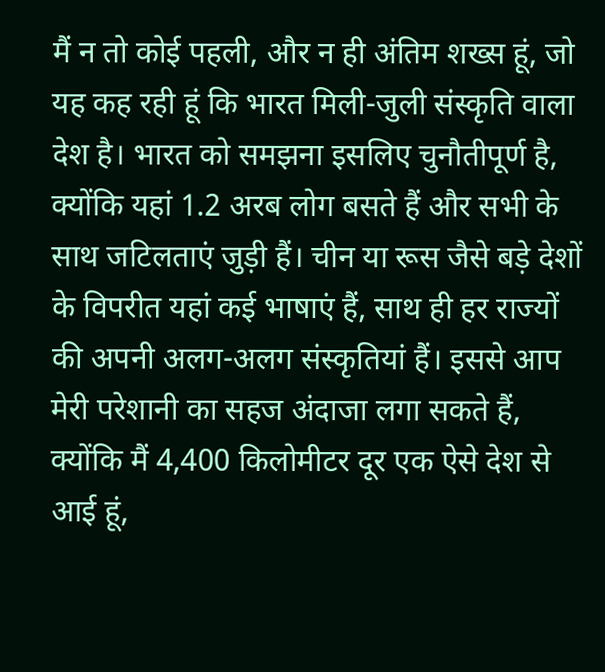मैं न तो कोई पहली, और न ही अंतिम शख्स हूं, जो यह कह रही हूं कि भारत मिली-जुली संस्कृति वाला देश है। भारत को समझना इसलिए चुनौतीपूर्ण है, क्योंकि यहां 1.2 अरब लोग बसते हैं और सभी के साथ जटिलताएं जुड़ी हैं। चीन या रूस जैसे बड़े देशों के विपरीत यहां कई भाषाएं हैं, साथ ही हर राज्यों की अपनी अलग-अलग संस्कृतियां हैं। इससे आप मेरी परेशानी का सहज अंदाजा लगा सकते हैं, क्योंकि मैं 4,400 किलोमीटर दूर एक ऐसे देश से आई हूं,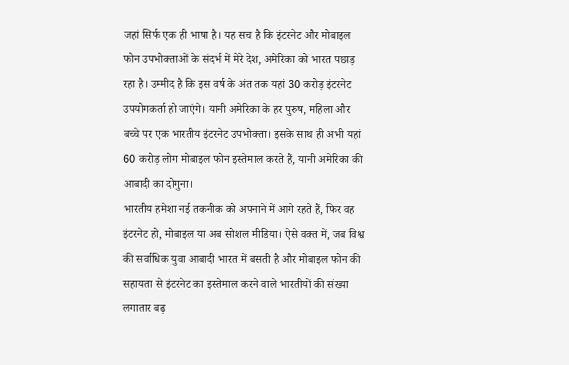जहां सिर्फ एक ही भाषा है। यह सच है कि इंटरनेट और मोबाइल फोन उपभोक्ताओं के संदर्भ में मेरे देश, अमेरिका को भारत पछाड़ रहा है। उम्मीद है कि इस वर्ष के अंत तक यहां 30 करोड़ इंटरनेट उपयोगकर्ता हो जाएंगे। यानी अमेरिका के हर पुरुष, महिला और बच्चे पर एक भारतीय इंटरनेट उपभोक्ता। इसके साथ ही अभी यहां 60 करोड़ लोग मोबाइल फोन इस्तेमाल करते हैं, यानी अमेरिका की आबादी का दोगुना।
भारतीय हमेशा नई तकनीक को अपनाने में आगे रहते हैं, फिर वह इंटरनेट हो, मोबाइल या अब सोशल मीडिया। ऐसे वक्त में, जब विश्व की सर्वाधिक युवा आबादी भारत में बसती है और मोबाइल फोन की सहायता से इंटरनेट का इस्तेमाल करने वाले भारतीयों की संख्या लगातार बढ़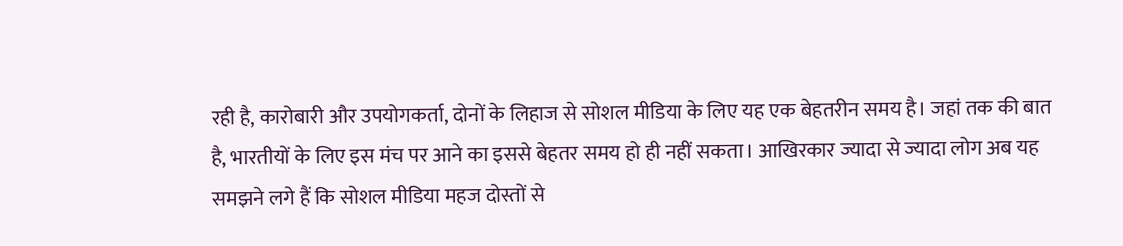रही है, कारोबारी और उपयोगकर्ता, दोनों के लिहाज से सोशल मीडिया के लिए यह एक बेहतरीन समय है। जहां तक की बात है, भारतीयों के लिए इस मंच पर आने का इससे बेहतर समय हो ही नहीं सकता। आखिरकार ज्यादा से ज्यादा लोग अब यह समझने लगे हैं कि सोशल मीडिया महज दोस्तों से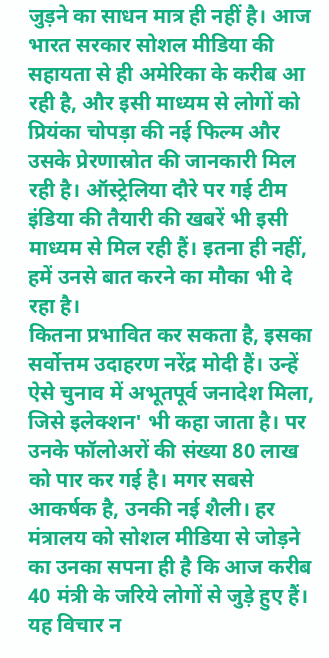जुड़ने का साधन मात्र ही नहीं है। आज भारत सरकार सोशल मीडिया की सहायता से ही अमेरिका के करीब आ रही है, और इसी माध्यम से लोगों को प्रियंका चोपड़ा की नई फिल्म और उसके प्रेरणास्रोत की जानकारी मिल रही है। ऑस्ट्रेलिया दौरे पर गई टीम इंडिया की तैयारी की खबरें भी इसी माध्यम से मिल रही हैं। इतना ही नहीं, हमें उनसे बात करने का मौका भी दे रहा है।
कितना प्रभावित कर सकता है, इसका सर्वोत्तम उदाहरण नरेंद्र मोदी हैं। उन्हें ऐसे चुनाव में अभूतपूर्व जनादेश मिला, जिसे इलेक्शन' भी कहा जाता है। पर उनके फॉलोअरों की संख्या 80 लाख को पार कर गई है। मगर सबसे आकर्षक है, उनकी नई शैली। हर मंत्रालय को सोशल मीडिया से जोड़ने का उनका सपना ही है कि आज करीब 40 मंत्री के जरिये लोगों से जुड़े हुए हैं। यह विचार न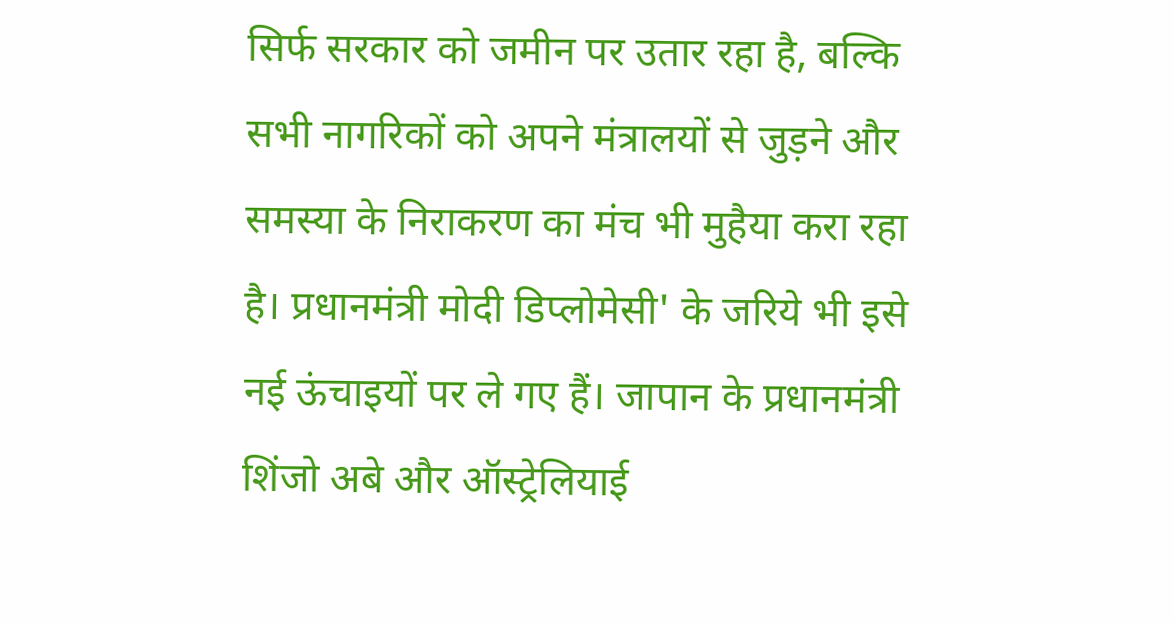सिर्फ सरकार को जमीन पर उतार रहा है, बल्कि सभी नागरिकों को अपने मंत्रालयों से जुड़ने और समस्या के निराकरण का मंच भी मुहैया करा रहा है। प्रधानमंत्री मोदी डिप्लोमेसी' के जरिये भी इसे नई ऊंचाइयों पर ले गए हैं। जापान के प्रधानमंत्री शिंजो अबे और ऑस्ट्रेलियाई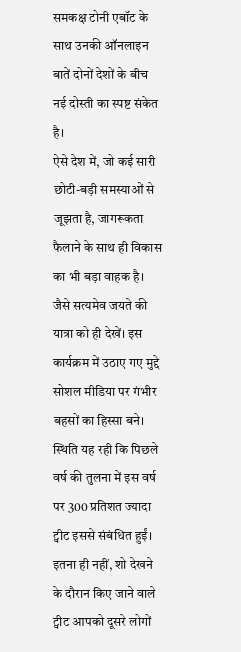समकक्ष टोनी एबॉट के साथ उनकी ऑनलाइन बातें दोनों देशों के बीच नई दोस्ती का स्पष्ट संकेत है।
ऐसे देश में, जो कई सारी छोटी-बड़ी समस्याओं से जूझता है, जागरूकता फैलाने के साथ ही विकास का भी बड़ा वाहक है। जैसे सत्यमेव जयते की यात्रा को ही देखें। इस कार्यक्रम में उठाए गए मुद्दे सोशल मीडिया पर गंभीर बहसों का हिस्सा बने। स्थिति यह रही कि पिछले वर्ष की तुलना में इस वर्ष पर 300 प्रतिशत ज्यादा ट्वीट इससे संबंधित हुईं। इतना ही नहीं, शो देखने के दौरान किए जाने वाले ट्वीट आपको दूसरे लोगों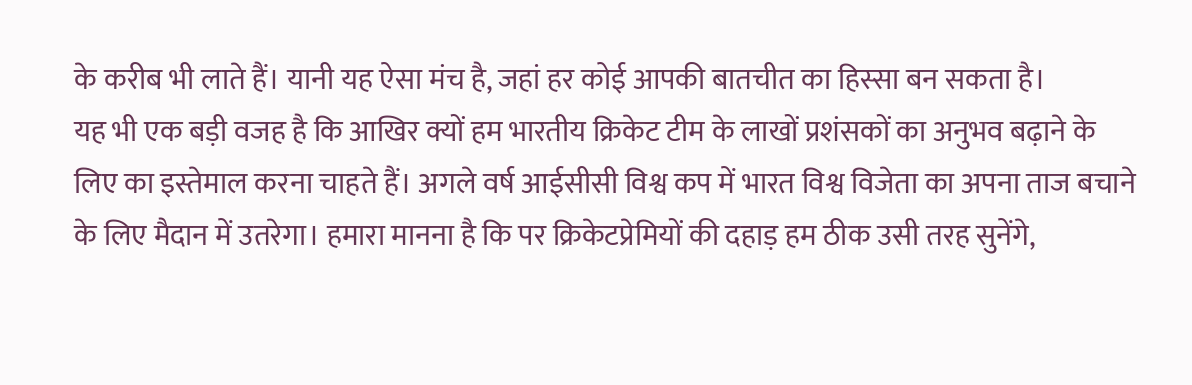के करीब भी लाते हैं। यानी यह ऐसा मंच है, जहां हर कोई आपकी बातचीत का हिस्सा बन सकता है।
यह भी एक बड़ी वजह है कि आखिर क्यों हम भारतीय क्रिकेट टीम के लाखों प्रशंसकों का अनुभव बढ़ाने के लिए का इस्तेमाल करना चाहते हैं। अगले वर्ष आईसीसी विश्व कप में भारत विश्व विजेता का अपना ताज बचाने के लिए मैदान में उतरेगा। हमारा मानना है कि पर क्रिकेटप्रेमियों की दहाड़ हम ठीक उसी तरह सुनेंगे,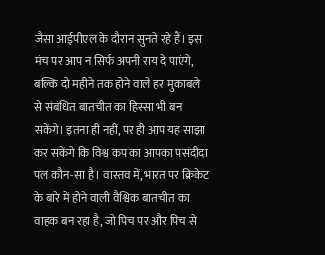जैसा आईपीएल के दौरान सुनते रहे हैं। इस मंच पर आप न सिर्फ अपनी राय दे पाएंगे, बल्कि दो महीने तक होने वाले हर मुकाबले से संबंधित बातचीत का हिस्सा भी बन सकेंगे। इतना ही नहीं, पर ही आप यह साझा कर सकेंगे कि विश्व कप का आपका पसंदीदा पल कौन-सा है। वास्तव में, भारत पर क्रिकेट के बारे में होने वाली वैश्विक बातचीत का वाहक बन रहा है, जो पिच पर और पिच से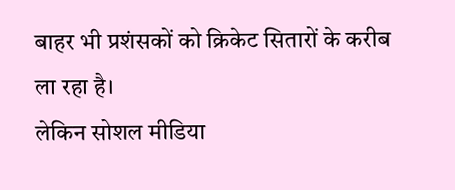बाहर भी प्रशंसकों को क्रिकेट सितारों के करीब ला रहा है।
लेकिन सोशल मीडिया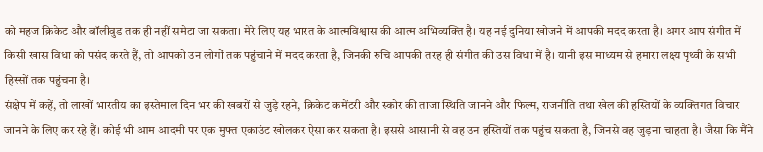को महज क्रिकेट और बॉलीवुड तक ही नहीं समेटा जा सकता। मेरे लिए यह भारत के आत्मविश्वास की आत्म अभिव्यक्ति है। यह नई दुनिया खोजने में आपकी मदद करता है। अगर आप संगीत में किसी खास विधा को पसंद करते हैं, तो आपको उन लोगों तक पहुंचाने में मदद करता है, जिनकी रुचि आपकी तरह ही संगीत की उस विधा में है। यानी इस माध्यम से हमारा लक्ष्य पृथ्वी के सभी हिस्सों तक पहुंचना है।
संक्षेप में कहें, तो लाखों भारतीय का इस्तेमाल दिन भर की खबरों से जुड़े रहने, क्रिकेट कमेंटरी और स्कोर की ताजा स्थिति जानने और फिल्म, राजनीति तथा खेल की हस्तियों के व्यक्तिगत विचार जानने के लिए कर रहे हैं। कोई भी आम आदमी पर एक मुफ्त एकाउंट खोलकर ऐसा कर सकता है। इससे आसानी से वह उन हस्तियों तक पहुंच सकता है, जिनसे वह जुड़ना चाहता है। जैसा कि मैंने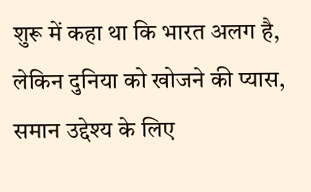शुरू में कहा था कि भारत अलग है, लेकिन दुनिया को खोजने की प्यास, समान उद्देश्य के लिए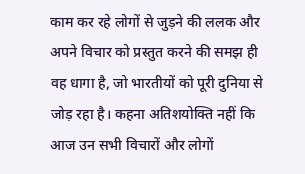काम कर रहे लोगों से जुड़ने की ललक और अपने विचार को प्रस्तुत करने की समझ ही वह धागा है, जो भारतीयों को पूरी दुनिया से जोड़ रहा है। कहना अतिशयोक्ति नहीं कि आज उन सभी विचारों और लोगों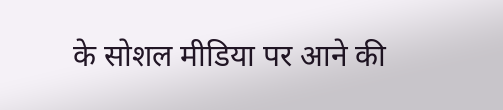के सोशल मीडिया पर आने की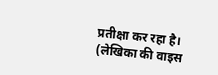प्रतीक्षा कर रहा है।
(लेखिका की वाइस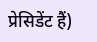प्रेसिडेंट हैं)